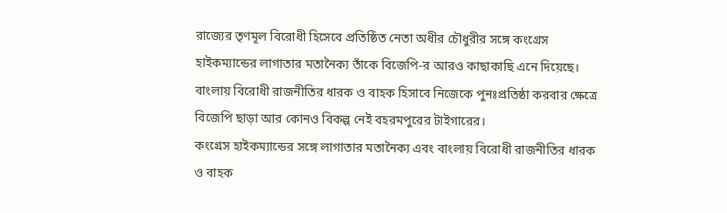রাজ্যের তৃণমূল বিরোধী হিসেবে প্রতিষ্ঠিত নেতা অধীর চৌধুরীর সঙ্গে কংগ্রেস হাইকম্যান্ডের লাগাতার মতানৈক্য তাঁকে বিজেপি-র আরও কাছাকাছি এনে দিয়েছে। বাংলায় বিরোধী রাজনীতির ধারক ও বাহক হিসাবে নিজেকে পুনঃপ্রতিষ্ঠা করবার ক্ষেত্রে বিজেপি ছাড়া আর কোনও বিকল্প নেই বহরমপুরের টাইগারের।
কংগ্রেস হাইকম্যান্ডের সঙ্গে লাগাতার মতানৈক্য এবং বাংলায় বিরোধী রাজনীতির ধারক ও বাহক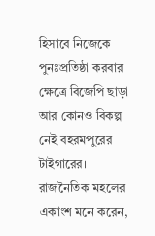হিসাবে নিজেকে পুনঃপ্রতিষ্ঠা করবার ক্ষেত্রে বিজেপি ছাড়া আর কোনও বিকল্প নেই বহরমপুরের টাইগারের।
রাজনৈতিক মহলের একাংশ মনে করেন,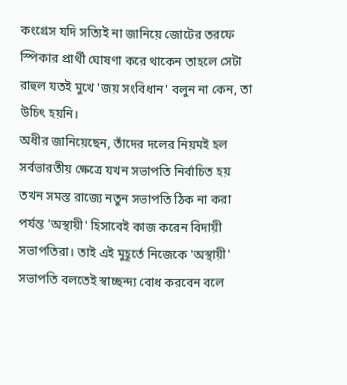কংগ্রেস যদি সত্যিই না জানিয়ে জোটের তরফে স্পিকার প্রার্থী ঘোষণা করে থাকেন তাহলে সেটা রাহুল যতই মুখে 'জয় সংবিধান' বলুন না কেন, তা উচিৎ হয়নি।
অধীর জানিয়েছেন, তাঁদের দলের নিয়মই হল সর্বভারতীয় ক্ষেত্রে যখন সভাপতি নির্বাচিত হয় তখন সমস্ত রাজ্যে নতুন সভাপতি ঠিক না করা পর্যন্ত 'অস্থায়ী' হিসাবেই কাজ করেন বিদায়ী সভাপতিরা। তাই এই মুহূর্তে নিজেকে 'অস্থায়ী' সভাপতি বলতেই স্বাচ্ছন্দ্য বোধ করবেন বলে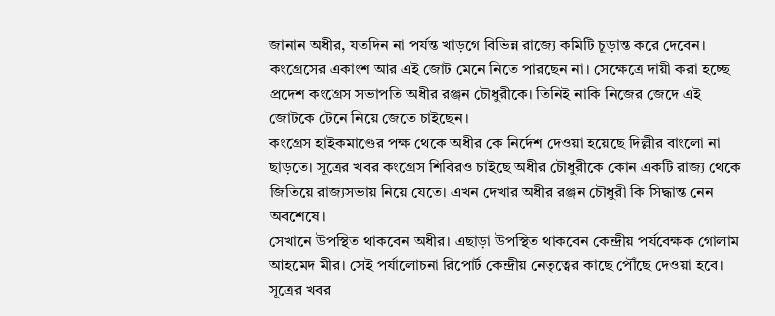জানান অধীর, যতদিন না পর্যন্ত খাড়গে বিভিন্ন রাজ্যে কমিটি চূড়ান্ত করে দেবেন।
কংগ্রেসের একাংশ আর এই জোট মেনে নিতে পারছেন না। সেক্ষেত্রে দায়ী করা হচ্ছে প্রদেশ কংগ্রেস সভাপতি অধীর রঞ্জন চৌধুরীকে। তিনিই নাকি নিজের জেদে এই জোটকে টেনে নিয়ে জেতে চাইছেন।
কংগ্রেস হাইকমাণ্ডের পক্ষ থেকে অধীর কে নির্দেশ দেওয়া হয়েছে দিল্লীর বাংলো না ছাড়তে। সূত্রের খবর কংগ্রেস শিবিরও চাইছে অধীর চৌধুরীকে কোন একটি রাজ্য থেকে জিতিয়ে রাজ্যসভায় নিয়ে যেতে। এখন দেখার অধীর রঞ্জন চৌধুরী কি সিদ্ধান্ত নেন অবশেষে।
সেখানে উপস্থিত থাকবেন অধীর। এছাড়া উপস্থিত থাকবেন কেন্দ্রীয় পর্যবেক্ষক গোলাম আহমেদ মীর। সেই পর্যালোচনা রিপোর্ট কেন্দ্রীয় নেতৃত্বের কাছে পৌঁছে দেওয়া হবে। সূত্রের খবর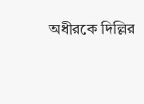অধীরকে দিল্লির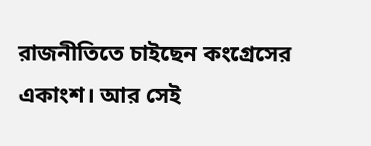রাজনীতিতে চাইছেন কংগ্রেসের একাংশ। আর সেই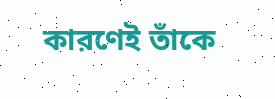কারণেই তাঁকে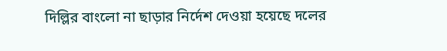দিল্লির বাংলো না ছাড়ার নির্দেশ দেওয়া হয়েছে দলের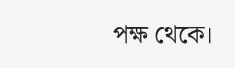পক্ষ থেকে।